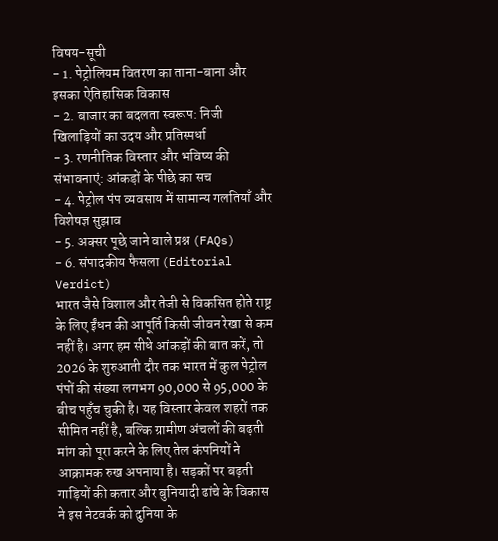विषय-सूची
- 1. पेट्रोलियम वितरण का ताना-बाना और इसका ऐतिहासिक विकास
- 2. बाजार का बदलता स्वरूप: निजी खिलाड़ियों का उदय और प्रतिस्पर्धा
- 3. रणनीतिक विस्तार और भविष्य की संभावनाएं: आंकड़ों के पीछे का सच
- 4. पेट्रोल पंप व्यवसाय में सामान्य गलतियाँ और विशेषज्ञ सुझाव
- 5. अक्सर पूछे जाने वाले प्रश्न (FAQs)
- 6. संपादकीय फैसला (Editorial Verdict)
भारत जैसे विशाल और तेजी से विकसित होते राष्ट्र के लिए ईंधन की आपूर्ति किसी जीवन रेखा से कम नहीं है। अगर हम सीधे आंकड़ों की बात करें, तो 2026 के शुरुआती दौर तक भारत में कुल पेट्रोल पंपों की संख्या लगभग 90,000 से 95,000 के बीच पहुँच चुकी है। यह विस्तार केवल शहरों तक सीमित नहीं है, बल्कि ग्रामीण अंचलों की बढ़ती मांग को पूरा करने के लिए तेल कंपनियों ने आक्रामक रुख अपनाया है। सड़कों पर बढ़ती गाड़ियों की कतार और बुनियादी ढांचे के विकास ने इस नेटवर्क को दुनिया के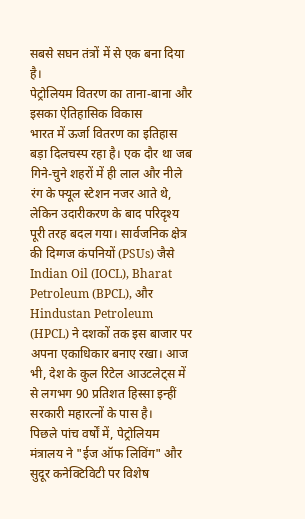सबसे सघन तंत्रों में से एक बना दिया है।
पेट्रोलियम वितरण का ताना-बाना और इसका ऐतिहासिक विकास
भारत में ऊर्जा वितरण का इतिहास बड़ा दिलचस्प रहा है। एक दौर था जब गिने-चुने शहरों में ही लाल और नीले रंग के फ्यूल स्टेशन नजर आते थे, लेकिन उदारीकरण के बाद परिदृश्य पूरी तरह बदल गया। सार्वजनिक क्षेत्र की दिग्गज कंपनियों (PSUs) जैसे Indian Oil (IOCL), Bharat Petroleum (BPCL), और Hindustan Petroleum (HPCL) ने दशकों तक इस बाजार पर अपना एकाधिकार बनाए रखा। आज भी, देश के कुल रिटेल आउटलेट्स में से लगभग 90 प्रतिशत हिस्सा इन्हीं सरकारी महारत्नों के पास है।
पिछले पांच वर्षों में, पेट्रोलियम मंत्रालय ने "ईज ऑफ लिविंग" और सुदूर कनेक्टिविटी पर विशेष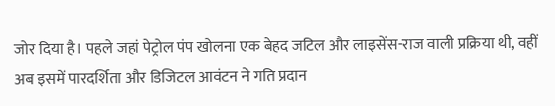जोर दिया है। पहले जहां पेट्रोल पंप खोलना एक बेहद जटिल और लाइसेंस-राज वाली प्रक्रिया थी, वहीं अब इसमें पारदर्शिता और डिजिटल आवंटन ने गति प्रदान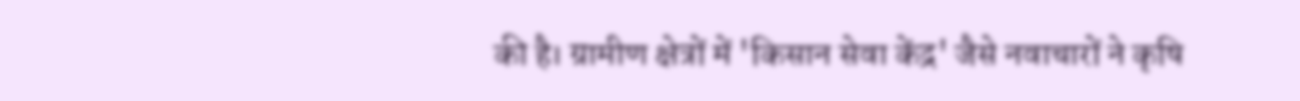की है। ग्रामीण क्षेत्रों में 'किसान सेवा केंद्र' जैसे नवाचारों ने कृषि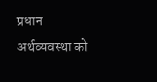प्रधान अर्थव्यवस्था को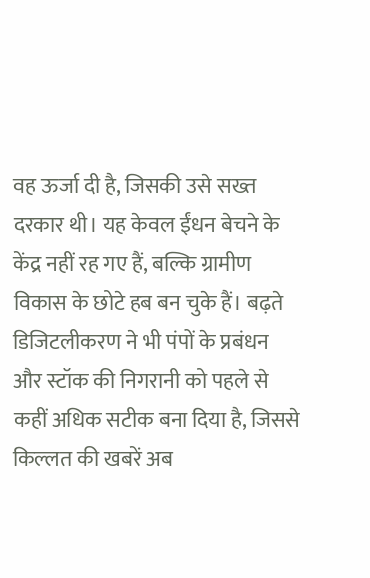वह ऊर्जा दी है, जिसकी उसे सख्त दरकार थी। यह केवल ईंधन बेचने के केंद्र नहीं रह गए हैं, बल्कि ग्रामीण विकास के छोटे हब बन चुके हैं। बढ़ते डिजिटलीकरण ने भी पंपों के प्रबंधन और स्टॉक की निगरानी को पहले से कहीं अधिक सटीक बना दिया है, जिससे किल्लत की खबरें अब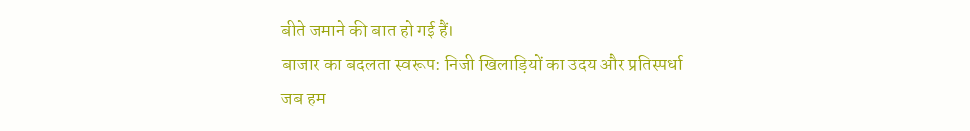बीते जमाने की बात हो गई हैं।
बाजार का बदलता स्वरूप: निजी खिलाड़ियों का उदय और प्रतिस्पर्धा
जब हम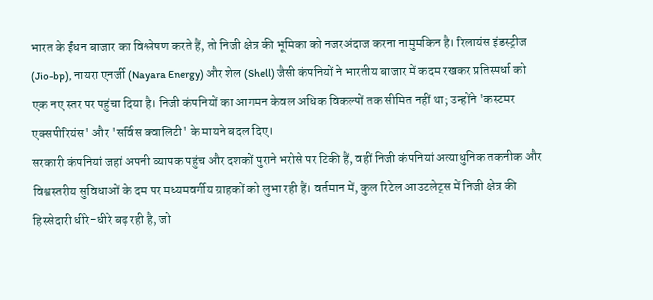भारत के ईंधन बाजार का विश्लेषण करते हैं, तो निजी क्षेत्र की भूमिका को नजरअंदाज करना नामुमकिन है। रिलायंस इंडस्ट्रीज (Jio-bp), नायरा एनर्जी (Nayara Energy) और शेल (Shell) जैसी कंपनियों ने भारतीय बाजार में कदम रखकर प्रतिस्पर्धा को एक नए स्तर पर पहुंचा दिया है। निजी कंपनियों का आगमन केवल अधिक विकल्पों तक सीमित नहीं था; उन्होंने 'कस्टमर एक्सपीरियंस' और 'सर्विस क्वालिटी' के मायने बदल दिए।
सरकारी कंपनियां जहां अपनी व्यापक पहुंच और दशकों पुराने भरोसे पर टिकी हैं, वहीं निजी कंपनियां अत्याधुनिक तकनीक और विश्वस्तरीय सुविधाओं के दम पर मध्यमवर्गीय ग्राहकों को लुभा रही हैं। वर्तमान में, कुल रिटेल आउटलेट्स में निजी क्षेत्र की हिस्सेदारी धीरे-धीरे बढ़ रही है, जो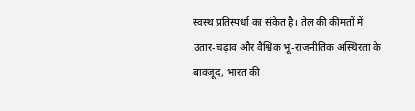स्वस्थ प्रतिस्पर्धा का संकेत है। तेल की कीमतों में उतार-चढ़ाव और वैश्विक भू-राजनीतिक अस्थिरता के बावजूद, भारत की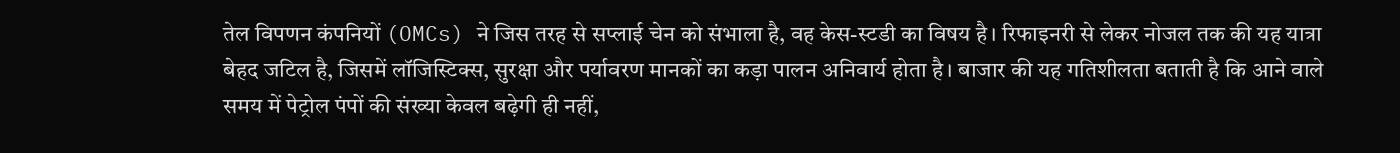तेल विपणन कंपनियों (OMCs) ने जिस तरह से सप्लाई चेन को संभाला है, वह केस-स्टडी का विषय है। रिफाइनरी से लेकर नोजल तक की यह यात्रा बेहद जटिल है, जिसमें लॉजिस्टिक्स, सुरक्षा और पर्यावरण मानकों का कड़ा पालन अनिवार्य होता है। बाजार की यह गतिशीलता बताती है कि आने वाले समय में पेट्रोल पंपों की संख्या केवल बढ़ेगी ही नहीं,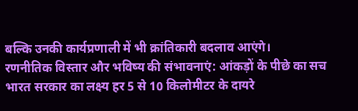बल्कि उनकी कार्यप्रणाली में भी क्रांतिकारी बदलाव आएंगे।
रणनीतिक विस्तार और भविष्य की संभावनाएं: आंकड़ों के पीछे का सच
भारत सरकार का लक्ष्य हर 5 से 10 किलोमीटर के दायरे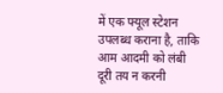में एक फ्यूल स्टेशन उपलब्ध कराना है, ताकि आम आदमी को लंबी दूरी तय न करनी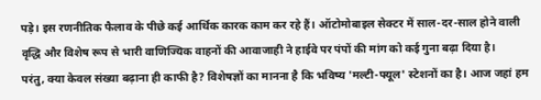पड़े। इस रणनीतिक फैलाव के पीछे कई आर्थिक कारक काम कर रहे हैं। ऑटोमोबाइल सेक्टर में साल-दर-साल होने वाली वृद्धि और विशेष रूप से भारी वाणिज्यिक वाहनों की आवाजाही ने हाईवे पर पंपों की मांग को कई गुना बढ़ा दिया है।
परंतु, क्या केवल संख्या बढ़ाना ही काफी है? विशेषज्ञों का मानना है कि भविष्य 'मल्टी-फ्यूल' स्टेशनों का है। आज जहां हम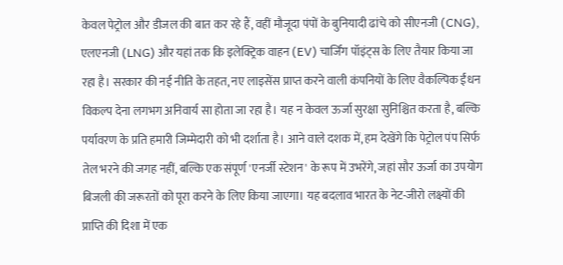केवल पेट्रोल और डीजल की बात कर रहे हैं, वहीं मौजूदा पंपों के बुनियादी ढांचे को सीएनजी (CNG), एलएनजी (LNG) और यहां तक कि इलेक्ट्रिक वाहन (EV) चार्जिंग पॉइंट्स के लिए तैयार किया जा रहा है। सरकार की नई नीति के तहत, नए लाइसेंस प्राप्त करने वाली कंपनियों के लिए वैकल्पिक ईंधन विकल्प देना लगभग अनिवार्य सा होता जा रहा है। यह न केवल ऊर्जा सुरक्षा सुनिश्चित करता है, बल्कि पर्यावरण के प्रति हमारी जिम्मेदारी को भी दर्शाता है। आने वाले दशक में, हम देखेंगे कि पेट्रोल पंप सिर्फ तेल भरने की जगह नहीं, बल्कि एक संपूर्ण 'एनर्जी स्टेशन' के रूप में उभरेंगे, जहां सौर ऊर्जा का उपयोग बिजली की जरूरतों को पूरा करने के लिए किया जाएगा। यह बदलाव भारत के नेट-जीरो लक्ष्यों की प्राप्ति की दिशा में एक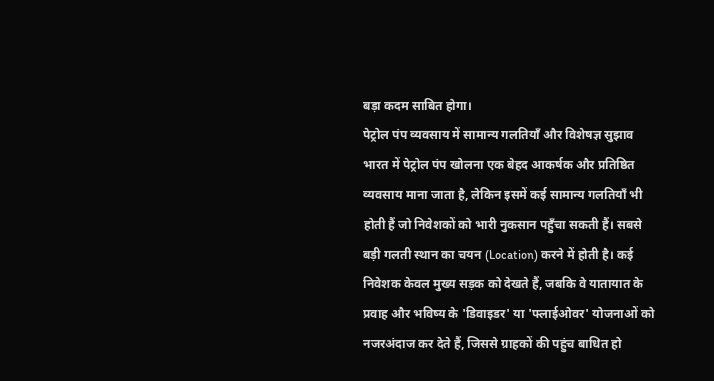बड़ा कदम साबित होगा।
पेट्रोल पंप व्यवसाय में सामान्य गलतियाँ और विशेषज्ञ सुझाव
भारत में पेट्रोल पंप खोलना एक बेहद आकर्षक और प्रतिष्ठित व्यवसाय माना जाता है, लेकिन इसमें कई सामान्य गलतियाँ भी होती हैं जो निवेशकों को भारी नुकसान पहुँचा सकती हैं। सबसे बड़ी गलती स्थान का चयन (Location) करने में होती है। कई निवेशक केवल मुख्य सड़क को देखते हैं, जबकि वे यातायात के प्रवाह और भविष्य के 'डिवाइडर' या 'फ्लाईओवर' योजनाओं को नजरअंदाज कर देते हैं, जिससे ग्राहकों की पहुंच बाधित हो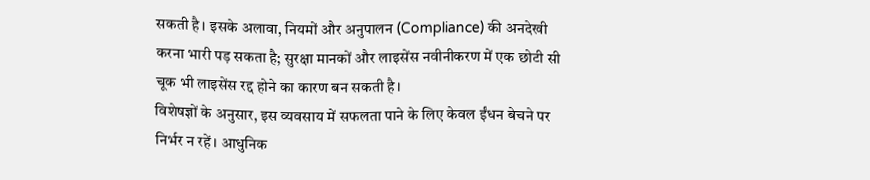सकती है। इसके अलावा, नियमों और अनुपालन (Compliance) की अनदेखी करना भारी पड़ सकता है; सुरक्षा मानकों और लाइसेंस नवीनीकरण में एक छोटी सी चूक भी लाइसेंस रद्द होने का कारण बन सकती है।
विशेषज्ञों के अनुसार, इस व्यवसाय में सफलता पाने के लिए केवल ईंधन बेचने पर निर्भर न रहें। आधुनिक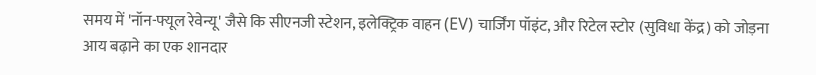समय में 'नॉन-फ्यूल रेवेन्यू' जैसे कि सीएनजी स्टेशन, इलेक्ट्रिक वाहन (EV) चार्जिंग पॉइंट, और रिटेल स्टोर (सुविधा केंद्र) को जोड़ना आय बढ़ाने का एक शानदार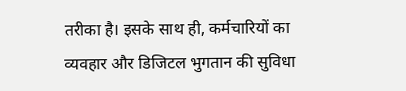तरीका है। इसके साथ ही, कर्मचारियों का व्यवहार और डिजिटल भुगतान की सुविधा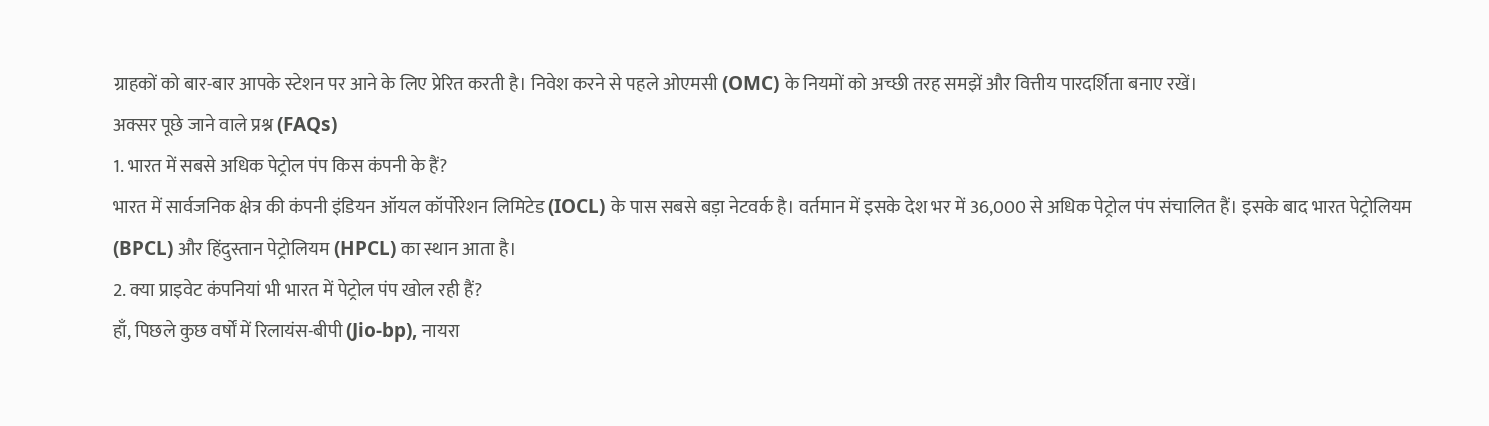ग्राहकों को बार-बार आपके स्टेशन पर आने के लिए प्रेरित करती है। निवेश करने से पहले ओएमसी (OMC) के नियमों को अच्छी तरह समझें और वित्तीय पारदर्शिता बनाए रखें।
अक्सर पूछे जाने वाले प्रश्न (FAQs)
1. भारत में सबसे अधिक पेट्रोल पंप किस कंपनी के हैं?
भारत में सार्वजनिक क्षेत्र की कंपनी इंडियन ऑयल कॉर्पोरेशन लिमिटेड (IOCL) के पास सबसे बड़ा नेटवर्क है। वर्तमान में इसके देश भर में 36,000 से अधिक पेट्रोल पंप संचालित हैं। इसके बाद भारत पेट्रोलियम (BPCL) और हिंदुस्तान पेट्रोलियम (HPCL) का स्थान आता है।
2. क्या प्राइवेट कंपनियां भी भारत में पेट्रोल पंप खोल रही हैं?
हाँ, पिछले कुछ वर्षों में रिलायंस-बीपी (Jio-bp), नायरा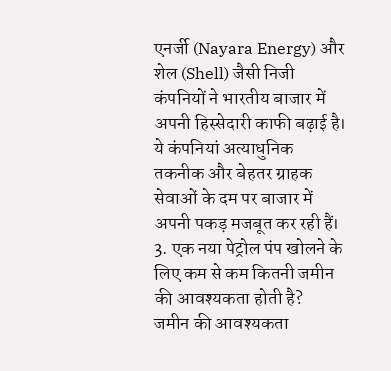एनर्जी (Nayara Energy) और शेल (Shell) जैसी निजी कंपनियों ने भारतीय बाजार में अपनी हिस्सेदारी काफी बढ़ाई है। ये कंपनियां अत्याधुनिक तकनीक और बेहतर ग्राहक सेवाओं के दम पर बाजार में अपनी पकड़ मजबूत कर रही हैं।
3. एक नया पेट्रोल पंप खोलने के लिए कम से कम कितनी जमीन की आवश्यकता होती है?
जमीन की आवश्यकता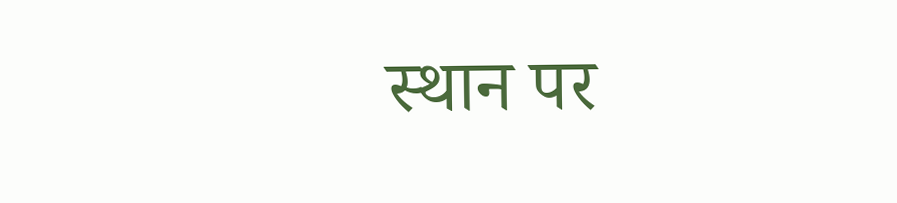स्थान पर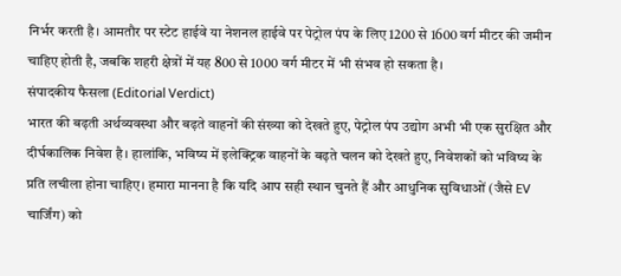निर्भर करती है। आमतौर पर स्टेट हाईवे या नेशनल हाईवे पर पेट्रोल पंप के लिए 1200 से 1600 वर्ग मीटर की जमीन चाहिए होती है, जबकि शहरी क्षेत्रों में यह 800 से 1000 वर्ग मीटर में भी संभव हो सकता है।
संपादकीय फैसला (Editorial Verdict)
भारत की बढ़ती अर्थव्यवस्था और बढ़ते वाहनों की संख्या को देखते हुए, पेट्रोल पंप उद्योग अभी भी एक सुरक्षित और दीर्घकालिक निवेश है। हालांकि, भविष्य में इलेक्ट्रिक वाहनों के बढ़ते चलन को देखते हुए, निवेशकों को भविष्य के प्रति लचीला होना चाहिए। हमारा मानना है कि यदि आप सही स्थान चुनते हैं और आधुनिक सुविधाओं (जैसे EV चार्जिंग) को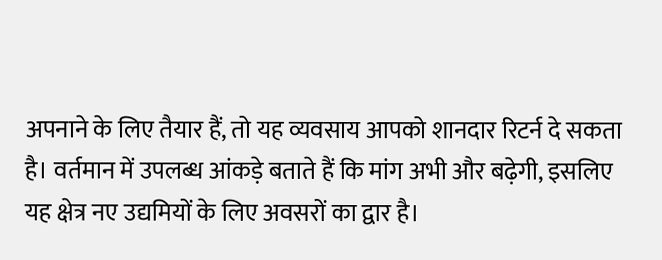अपनाने के लिए तैयार हैं, तो यह व्यवसाय आपको शानदार रिटर्न दे सकता है। वर्तमान में उपलब्ध आंकड़े बताते हैं कि मांग अभी और बढ़ेगी, इसलिए यह क्षेत्र नए उद्यमियों के लिए अवसरों का द्वार है।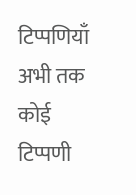टिप्पणियाँ
अभी तक कोई टिप्पणी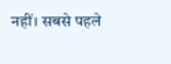नहीं। सबसे पहले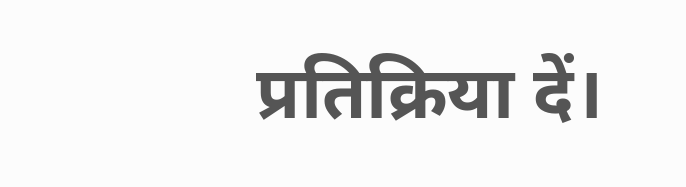प्रतिक्रिया दें।